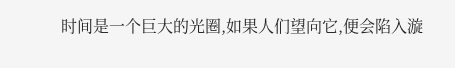时间是一个巨大的光圈,如果人们望向它,便会陷入漩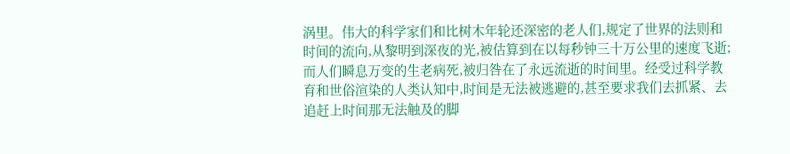涡里。伟大的科学家们和比树木年轮还深密的老人们,规定了世界的法则和时间的流向,从黎明到深夜的光,被估算到在以每秒钟三十万公里的速度飞逝;而人们瞬息万变的生老病死,被归咎在了永远流逝的时间里。经受过科学教育和世俗渲染的人类认知中,时间是无法被逃避的,甚至要求我们去抓紧、去追赶上时间那无法触及的脚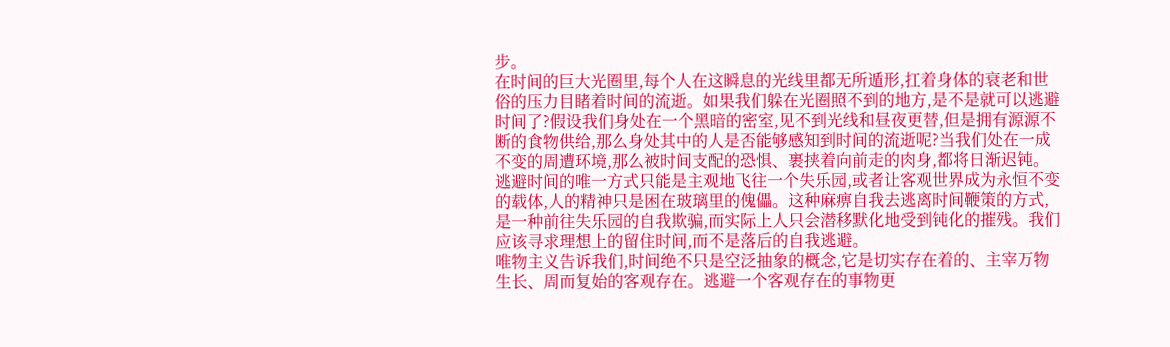步。
在时间的巨大光圈里,每个人在这瞬息的光线里都无所遁形,扛着身体的衰老和世俗的压力目睹着时间的流逝。如果我们躲在光圈照不到的地方,是不是就可以逃避时间了?假设我们身处在一个黑暗的密室,见不到光线和昼夜更替,但是拥有源源不断的食物供给,那么身处其中的人是否能够感知到时间的流逝呢?当我们处在一成不变的周遭环境,那么被时间支配的恐惧、裹挟着向前走的肉身,都将日渐迟钝。逃避时间的唯一方式只能是主观地飞往一个失乐园,或者让客观世界成为永恒不变的载体,人的精神只是困在玻璃里的傀儡。这种麻痹自我去逃离时间鞭策的方式,是一种前往失乐园的自我欺骗,而实际上人只会潜移默化地受到钝化的摧残。我们应该寻求理想上的留住时间,而不是落后的自我逃避。
唯物主义告诉我们,时间绝不只是空泛抽象的概念,它是切实存在着的、主宰万物生长、周而复始的客观存在。逃避一个客观存在的事物更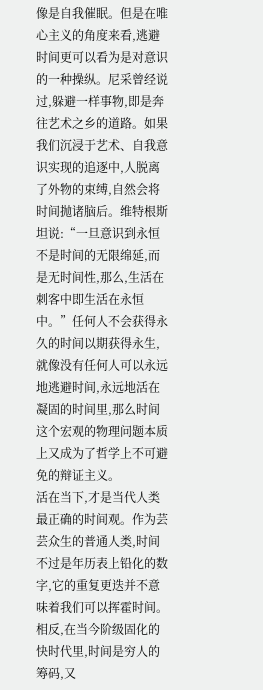像是自我催眠。但是在唯心主义的角度来看,逃避时间更可以看为是对意识的一种操纵。尼采曾经说过,躲避一样事物,即是奔往艺术之乡的道路。如果我们沉浸于艺术、自我意识实现的追逐中,人脱离了外物的束缚,自然会将时间抛诸脑后。维特根斯坦说:“一旦意识到永恒不是时间的无限绵延,而是无时间性,那么,生活在刺客中即生活在永恒中。”任何人不会获得永久的时间以期获得永生,就像没有任何人可以永远地逃避时间,永远地活在凝固的时间里,那么时间这个宏观的物理问题本质上又成为了哲学上不可避免的辩证主义。
活在当下,才是当代人类最正确的时间观。作为芸芸众生的普通人类,时间不过是年历表上铅化的数字,它的重复更迭并不意味着我们可以挥霍时间。相反,在当今阶级固化的快时代里,时间是穷人的筹码,又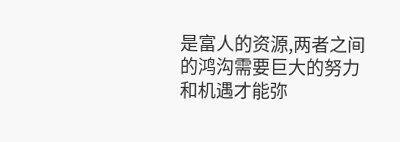是富人的资源,两者之间的鸿沟需要巨大的努力和机遇才能弥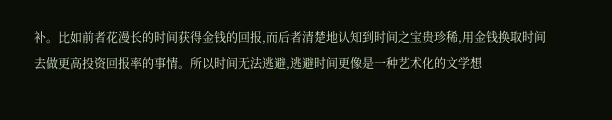补。比如前者花漫长的时间获得金钱的回报,而后者清楚地认知到时间之宝贵珍稀,用金钱换取时间去做更高投资回报率的事情。所以时间无法逃避,逃避时间更像是一种艺术化的文学想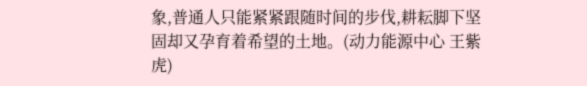象,普通人只能紧紧跟随时间的步伐,耕耘脚下坚固却又孕育着希望的土地。(动力能源中心 王紫虎)